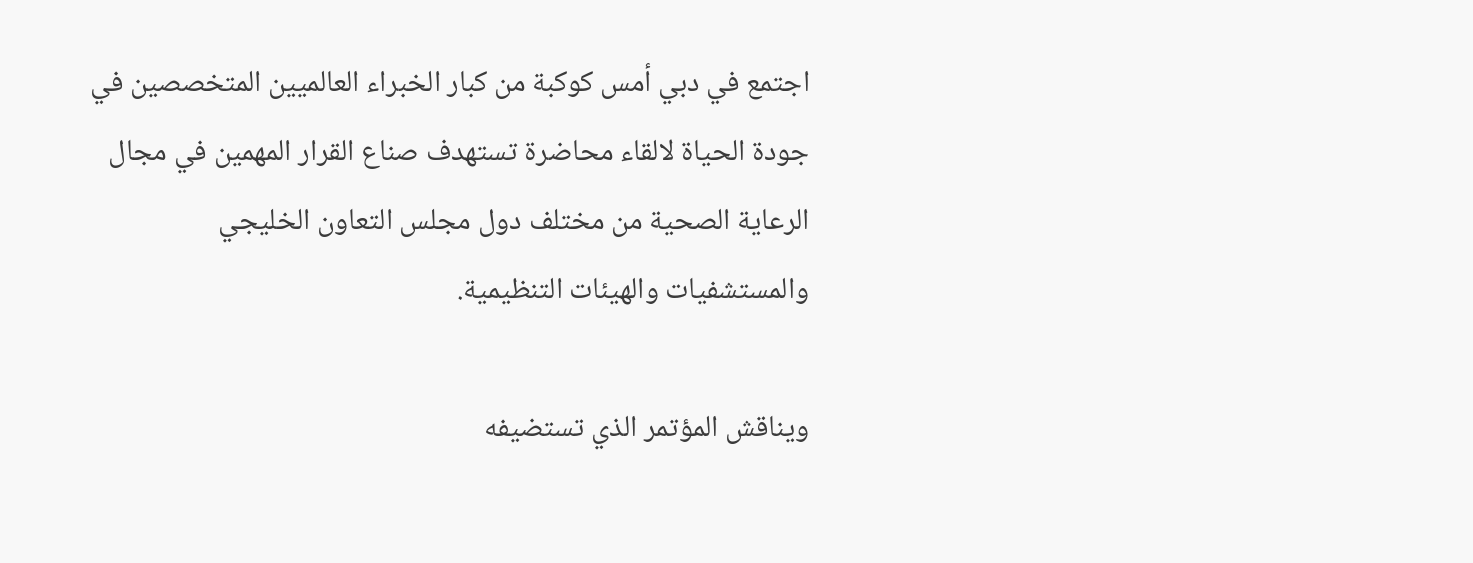اجتمع في دبي أمس كوكبة من كبار الخبراء العالميين المتخصصين في جودة الحياة لالقاء محاضرة تستهدف صناع القرار المهمين في مجال الرعاية الصحية من مختلف دول مجلس التعاون الخليجي والمستشفيات والهيئات التنظيمية.

ويناقش المؤتمر الذي تستضيفه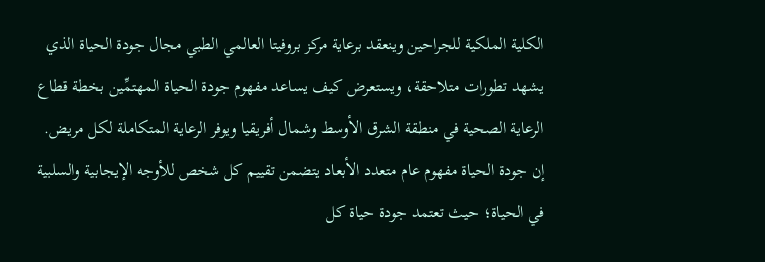الكلية الملكية للجراحين وينعقد برعاية مركز بروفيتا العالمي الطبي مجال جودة الحياة الذي يشهد تطورات متلاحقة، ويستعرض كيف يساعد مفهوم جودة الحياة المهتمِّين بخطة قطاع الرعاية الصحية في منطقة الشرق الأوسط وشمال أفريقيا ويوفر الرعاية المتكاملة لكل مريض. إن جودة الحياة مفهوم عام متعدد الأبعاد يتضمن تقييم كل شخص للأوجه الإيجابية والسلبية في الحياة؛ حيث تعتمد جودة حياة كل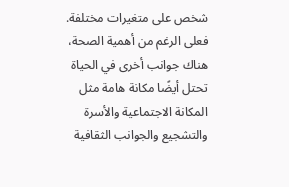شخص على متغيرات مختلفة. فعلى الرغم من أهمية الصحة، هناك جوانب أخرى في الحياة تحتل أيضًا مكانة هامة مثل المكانة الاجتماعية والأسرة والتشجيع والجوانب الثقافية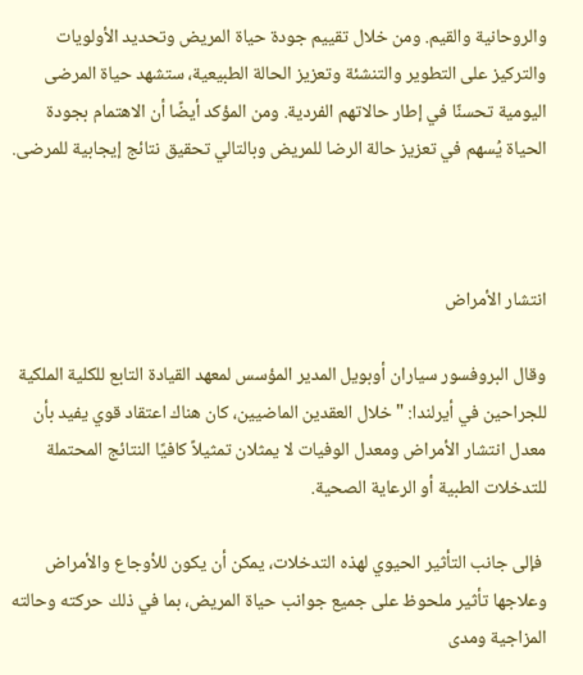والروحانية والقيم. ومن خلال تقييم جودة حياة المريض وتحديد الأولويات والتركيز على التطوير والتنشئة وتعزيز الحالة الطبيعية، ستشهد حياة المرضى اليومية تحسنًا في إطار حالاتهم الفردية. ومن المؤكد أيضًا أن الاهتمام بجودة الحياة يُسهم في تعزيز حالة الرضا للمريض وبالتالي تحقيق نتائج إيجابية للمرضى.



انتشار الأمراض

وقال البروفسور سياران أوبويل المدير المؤسس لمعهد القيادة التابع للكلية الملكية للجراحين في أيرلندا: "خلال العقدين الماضيين، كان هناك اعتقاد قوي يفيد بأن معدل انتشار الأمراض ومعدل الوفيات لا يمثلان تمثيلاً كافيًا النتائج المحتملة للتدخلات الطبية أو الرعاية الصحية.

 فإلى جانب التأثير الحيوي لهذه التدخلات، يمكن أن يكون للأوجاع والأمراض وعلاجها تأثير ملحوظ على جميع جوانب حياة المريض، بما في ذلك حركته وحالته المزاجية ومدى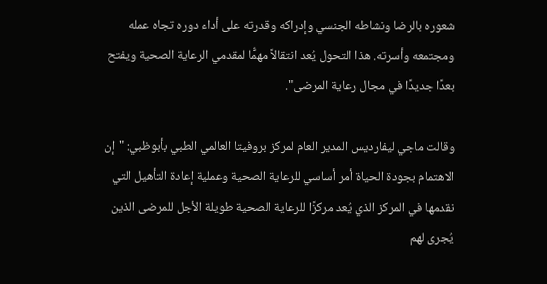شعوره بالرضا ونشاطه الجنسي وإدراكه وقدرته على أداء دوره تجاه عمله ومجتمعه وأسرته. هذا التحول يُعد انتقالاً مهمًّا لمقدمي الرعاية الصحية ويفتح بعدًا جديدًا في مجال رعاية المرضى".

وقالت ماجي ليفارديس المدير العام لمركز بروفيتا العالمي الطبي بأبوظبي: "إن الاهتمام بجودة الحياة أمر أساسي للرعاية الصحية وعملية إعادة التأهيل التي نقدمها في المركز الذي يُعد مركزًا للرعاية الصحية طويلة الأجل للمرضى الذين يُجرى لهم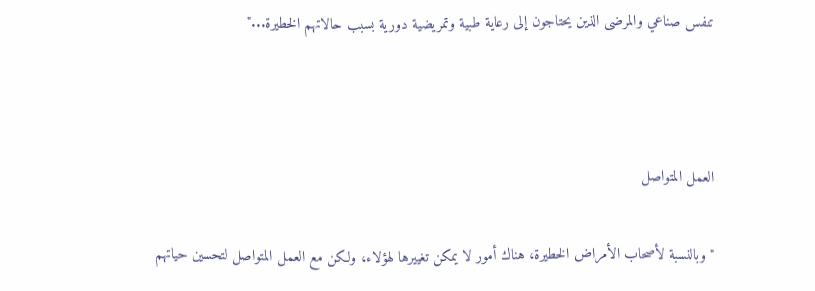تنفس صناعي والمرضى الذين يحتاجون إلى رعاية طبية وتمريضية دورية بسبب حالاتهم الخطيرة..."



العمل المتواصل

"وبالنسبة لأصحاب الأمراض الخطيرة، هناك أمور لا يمكن تغييرها لهؤلاء، ولكن مع العمل المتواصل لتحسين حياتهم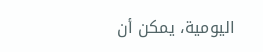اليومية، يمكن أن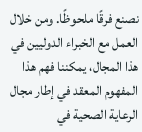نصنع فرقًا ملحوظًا. ومن خلال العمل مع الخبراء الدوليين في هذا المجال، يمكننا فهم هذا المفهوم المعقد في إطار مجال الرعاية الصحية في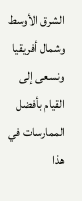الشرق الأوسط وشمال أفريقيا ونسعى إلى القيام بأفضل الممارسات في هذا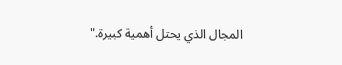المجال الذي يحتل أهمية كبيرة."